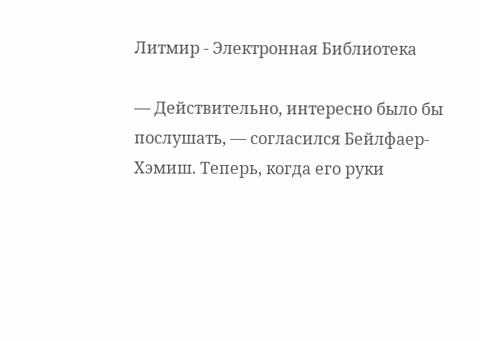Литмир - Электронная Библиотека

— Действительно, интересно было бы послушать, — согласился Бейлфаер-Хэмиш. Теперь, когда его руки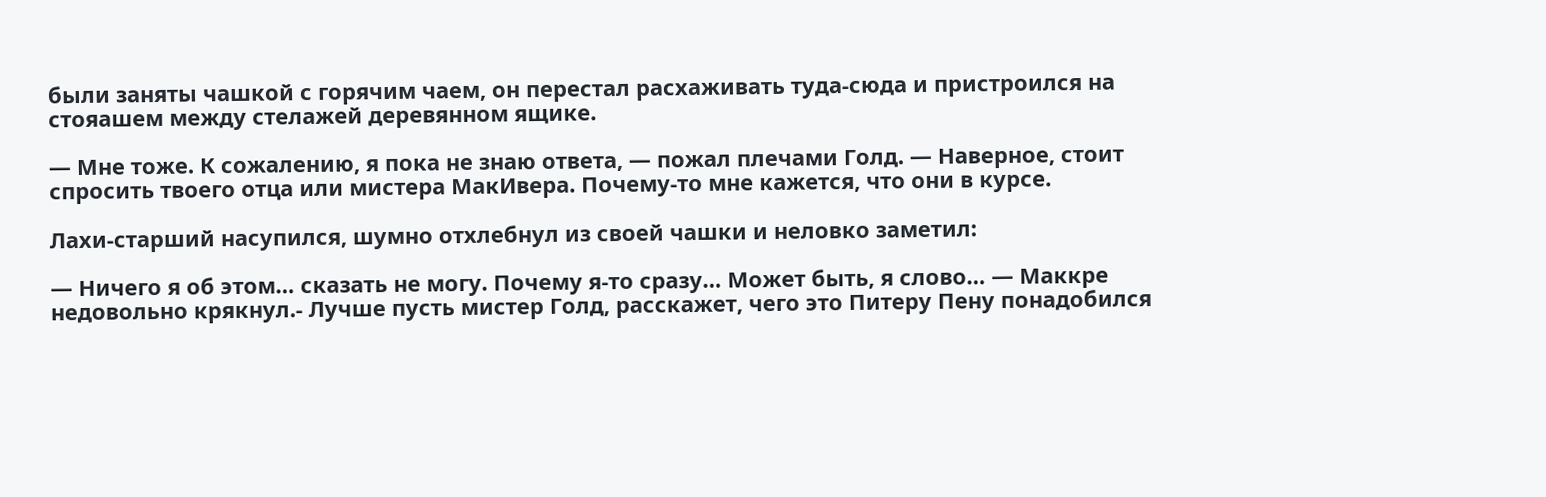были заняты чашкой с горячим чаем, он перестал расхаживать туда-сюда и пристроился на стояашем между стелажей деревянном ящике.

— Мне тоже. К сожалению, я пока не знаю ответа, — пожал плечами Голд. — Наверное, стоит спросить твоего отца или мистера МакИвера. Почему-то мне кажется, что они в курсе.

Лахи-старший насупился, шумно отхлебнул из своей чашки и неловко заметил:

— Ничего я об этом… сказать не могу. Почему я-то сразу… Может быть, я слово… — Маккре недовольно крякнул.- Лучше пусть мистер Голд, расскажет, чего это Питеру Пену понадобился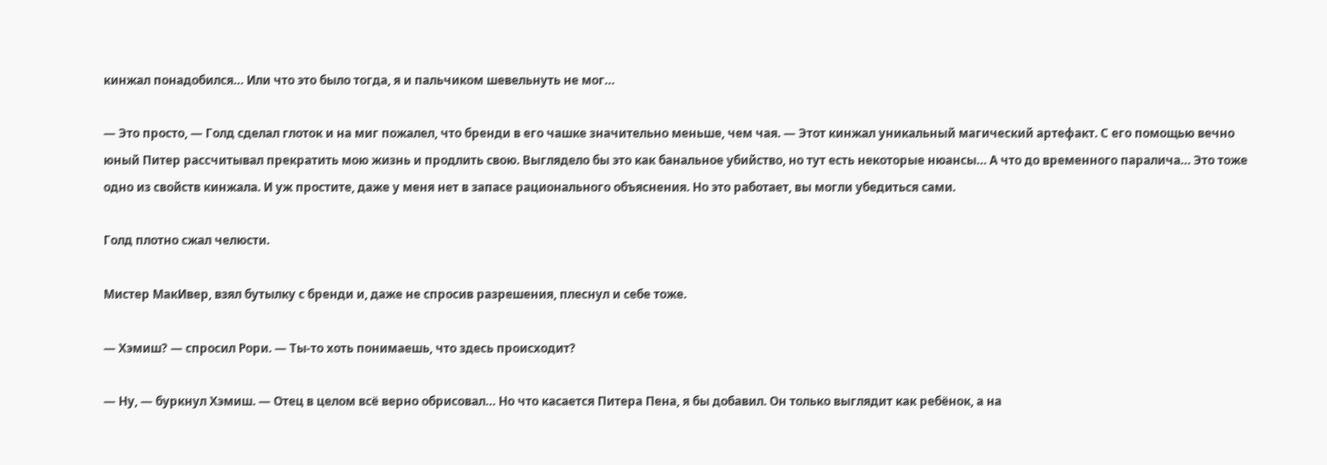кинжал понадобился… Или что это было тогда, я и пальчиком шевельнуть не мог…

— Это просто, — Голд сделал глоток и на миг пожалел, что бренди в его чашке значительно меньше, чем чая. — Этот кинжал уникальный магический артефакт. С его помощью вечно юный Питер рассчитывал прекратить мою жизнь и продлить свою. Выглядело бы это как банальное убийство, но тут есть некоторые нюансы… А что до временного паралича… Это тоже одно из свойств кинжала. И уж простите, даже у меня нет в запасе рационального объяснения. Но это работает, вы могли убедиться сами.

Голд плотно сжал челюсти.

Мистер МакИвер, взял бутылку с бренди и, даже не спросив разрешения, плеснул и себе тоже.

— Хэмиш? — спросил Рори. — Ты-то хоть понимаешь, что здесь происходит?

— Ну, — буркнул Хэмиш. — Отец в целом всё верно обрисовал… Но что касается Питера Пена, я бы добавил. Он только выглядит как ребёнок, а на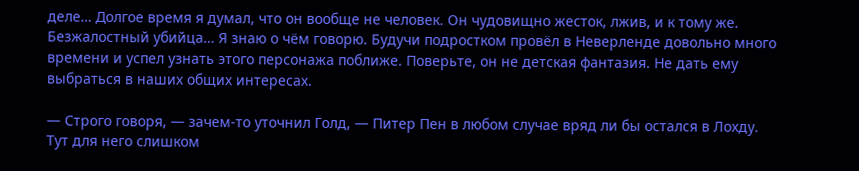деле… Долгое время я думал, что он вообще не человек. Он чудовищно жесток, лжив, и к тому же. Безжалостный убийца… Я знаю о чём говорю. Будучи подростком провёл в Неверленде довольно много времени и успел узнать этого персонажа поближе. Поверьте, он не детская фантазия. Не дать ему выбраться в наших общих интересах.

— Строго говоря, — зачем-то уточнил Голд, — Питер Пен в любом случае вряд ли бы остался в Лохду. Тут для него слишком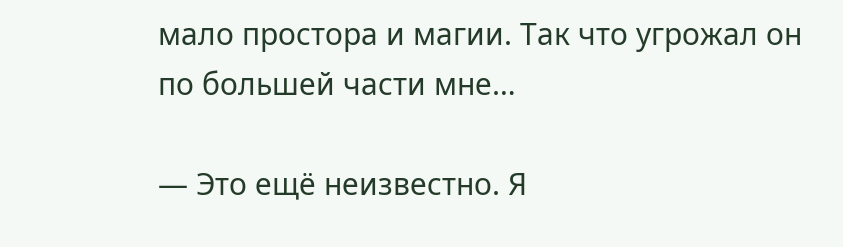мало простора и магии. Так что угрожал он по большей части мне…

— Это ещё неизвестно. Я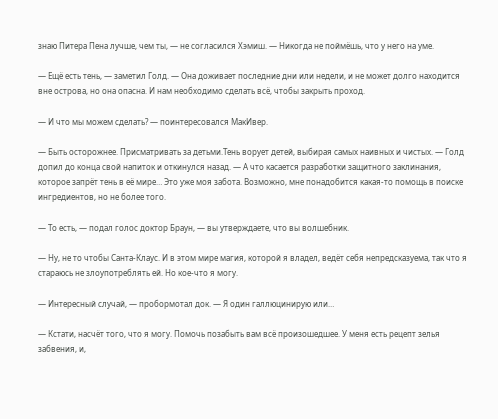знаю Питера Пена лучше, чем ты, — не согласился Хэмиш. — Никогда не поймёшь, что у него на уме.

— Ещё есть тень, — заметил Голд. — Она доживает последние дни или недели, и не может долго находится вне острова, но она опасна. И нам необходимо сделать всё, чтобы закрыть проход.

— И что мы можем сделать? — поинтересовался МакИвер.

— Быть осторожнее. Присматривать за детьми.Тень ворует детей, выбирая самых наивных и чистых. — Голд допил до конца свой напиток и откинулся назад. — А что касается разработки защитного заклинания, которое запрёт тень в её мире… Это уже моя забота. Возможно, мне понадобится какая-то помощь в поиске ингредиентов, но не более того.

— То есть, — подал голос доктор Браун, — вы утверждаете, что вы волшебник.

— Ну, не то чтобы Санта-Клаус. И в этом мире магия, которой я владел, ведёт себя непредсказуема, так что я стараюсь не злоупотреблять ей. Но кое-что я могу.

— Интересный случай, — пробормотал док. — Я один галлюцинирую или…

— Кстати, насчёт того, что я могу. Помочь позабыть вам всё произошедшее. У меня есть рецепт зелья забвения, и,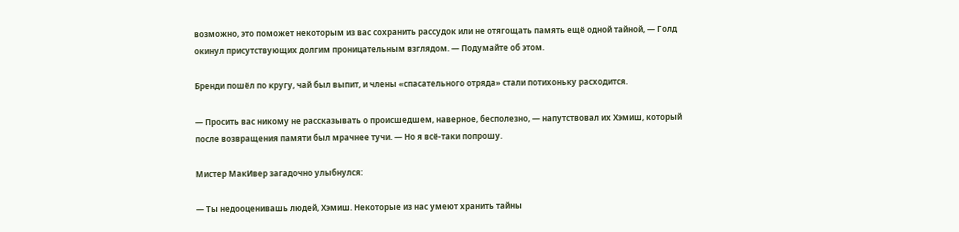возможно, это поможет некоторым из вас сохранить рассудок или не отягощать память ещё одной тайной, — Голд окинул присутствующих долгим проницательным взглядом. — Подумайте об этом.

Бренди пошёл по кругу, чай был выпит, и члены «спасательного отряда» стали потихоньку расходится.

— Просить вас никому не рассказывать о происшедшем, наверное, бесполезно, — напутствовал их Хэмиш, который после возвращения памяти был мрачнее тучи. — Но я всё-таки попрошу.

Мистер МакИвер загадочно улыбнулся:

— Ты недооценивашь людей, Хэмиш. Некоторые из нас умеют хранить тайны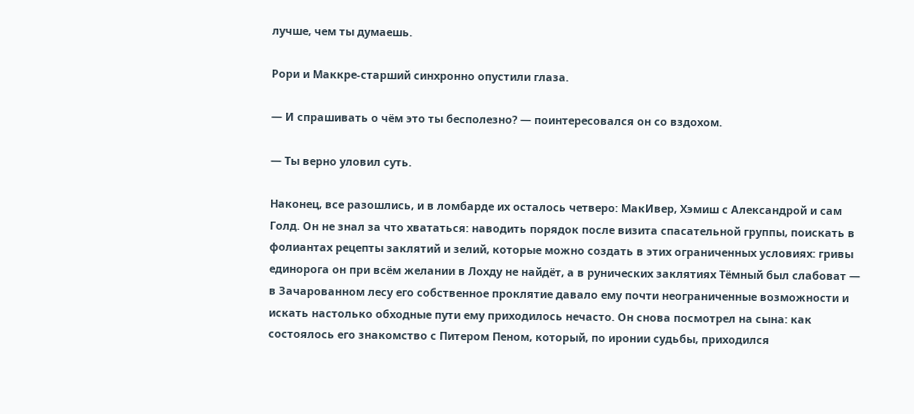лучше, чем ты думаешь.

Рори и Маккре-старший синхронно опустили глаза.

— И спрашивать о чём это ты бесполезно? — поинтересовался он со вздохом.

— Ты верно уловил суть.

Наконец, все разошлись, и в ломбарде их осталось четверо: МакИвер, Хэмиш с Александрой и сам Голд. Он не знал за что хвататься: наводить порядок после визита спасательной группы, поискать в фолиантах рецепты заклятий и зелий, которые можно создать в этих ограниченных условиях: гривы единорога он при всём желании в Лохду не найдёт, а в рунических заклятиях Тёмный был слабоват — в Зачарованном лесу его собственное проклятие давало ему почти неограниченные возможности и искать настолько обходные пути ему приходилось нечасто. Он снова посмотрел на сына: как состоялось его знакомство с Питером Пеном, который, по иронии судьбы, приходился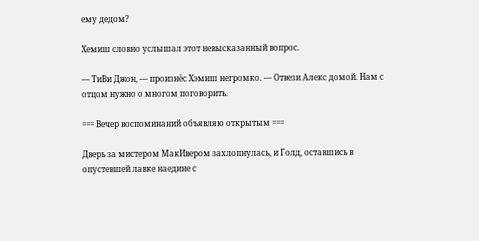ему дедом?

Хемиш словно услышал этот невысказанный вопрос.

— ТиВи Джон, — произнёс Хэмиш негромко. — Отвези Алекс домой. Нам с отцом нужно о многом поговорить.

=== Вечер воспоминаний объявляю открытым ===

Дверь за мистером МакИвером захлопнулась, и Голд, оставшись в опустевшей лавке наедине с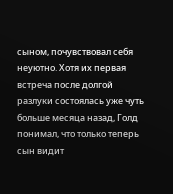сыном, почувствовал себя неуютно. Хотя их первая встреча после долгой разлуки состоялась уже чуть больше месяца назад, Голд понимал, что только теперь сын видит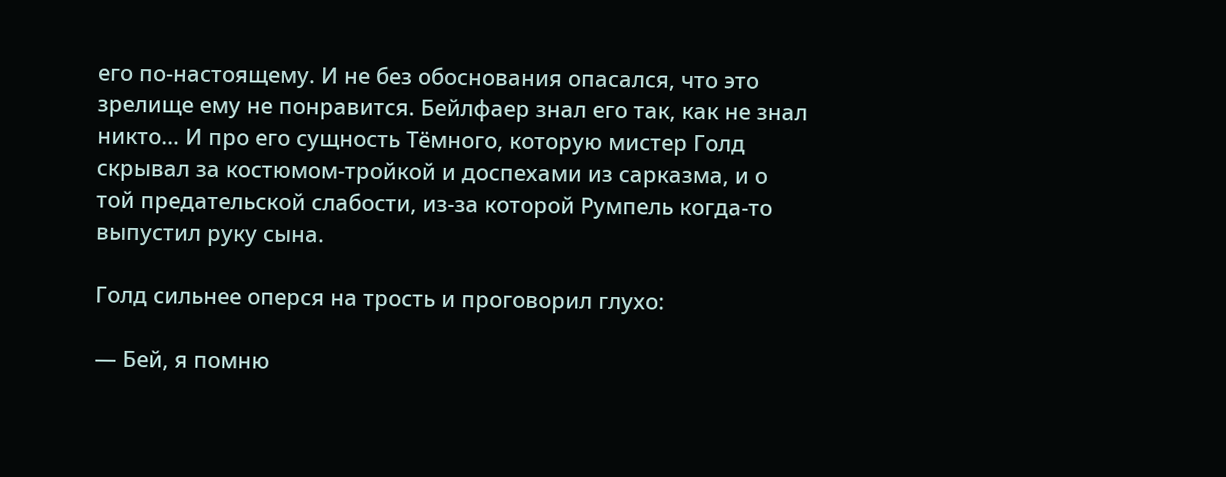его по-настоящему. И не без обоснования опасался, что это зрелище ему не понравится. Бейлфаер знал его так, как не знал никто… И про его сущность Тёмного, которую мистер Голд скрывал за костюмом-тройкой и доспехами из сарказма, и о той предательской слабости, из-за которой Румпель когда-то выпустил руку сына.

Голд сильнее оперся на трость и проговорил глухо:

— Бей, я помню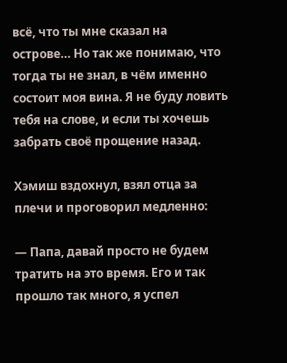всё, что ты мне сказал на острове… Но так же понимаю, что тогда ты не знал, в чём именно состоит моя вина. Я не буду ловить тебя на слове, и если ты хочешь забрать своё прощение назад.

Хэмиш вздохнул, взял отца за плечи и проговорил медленно:

— Папа, давай просто не будем тратить на это время. Его и так прошло так много, я успел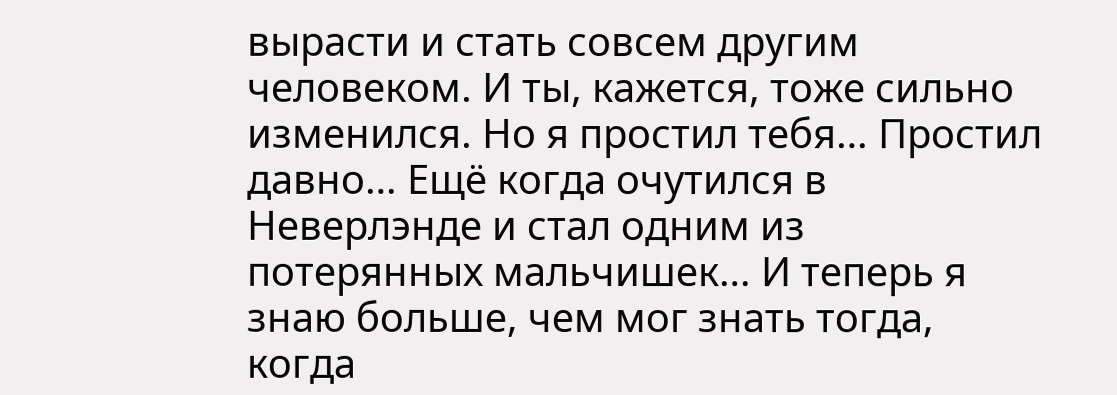вырасти и стать совсем другим человеком. И ты, кажется, тоже сильно изменился. Но я простил тебя… Простил давно… Ещё когда очутился в Неверлэнде и стал одним из потерянных мальчишек… И теперь я знаю больше, чем мог знать тогда, когда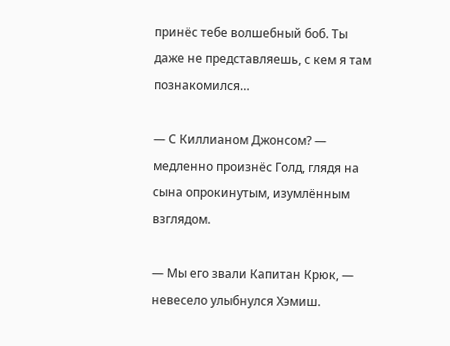принёс тебе волшебный боб. Ты даже не представляешь, с кем я там познакомился…

— С Киллианом Джонсом? — медленно произнёс Голд, глядя на сына опрокинутым, изумлённым взглядом.

— Мы его звали Капитан Крюк, — невесело улыбнулся Хэмиш.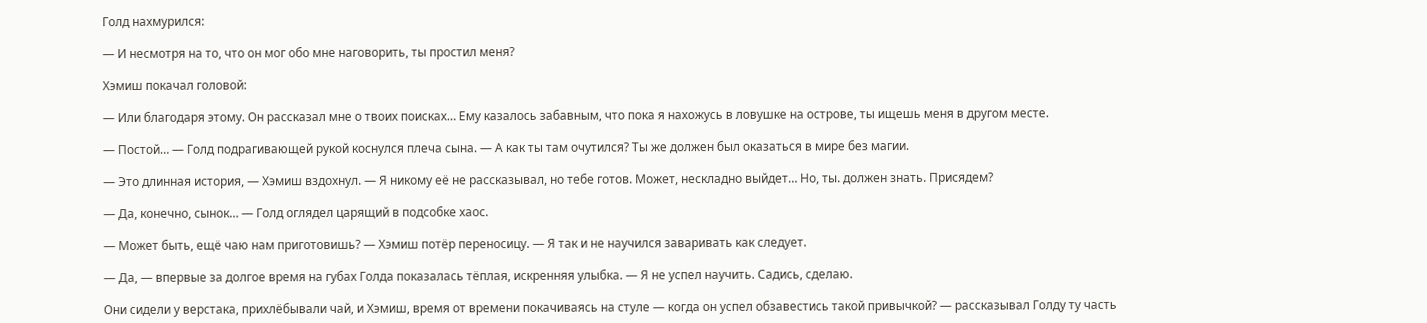Голд нахмурился:

— И несмотря на то, что он мог обо мне наговорить, ты простил меня?

Хэмиш покачал головой:

— Или благодаря этому. Он рассказал мне о твоих поисках… Ему казалось забавным, что пока я нахожусь в ловушке на острове, ты ищешь меня в другом месте.

— Постой… — Голд подрагивающей рукой коснулся плеча сына. — А как ты там очутился? Ты же должен был оказаться в мире без магии.

— Это длинная история, — Хэмиш вздохнул. — Я никому её не рассказывал, но тебе готов. Может, нескладно выйдет… Но, ты. должен знать. Присядем?

— Да, конечно, сынок… — Голд оглядел царящий в подсобке хаос.

— Может быть, ещё чаю нам приготовишь? — Хэмиш потёр переносицу. — Я так и не научился заваривать как следует.

— Да, — впервые за долгое время на губах Голда показалась тёплая, искренняя улыбка. — Я не успел научить. Садись, сделаю.

Они сидели у верстака, прихлёбывали чай, и Хэмиш, время от времени покачиваясь на стуле — когда он успел обзавестись такой привычкой? — рассказывал Голду ту часть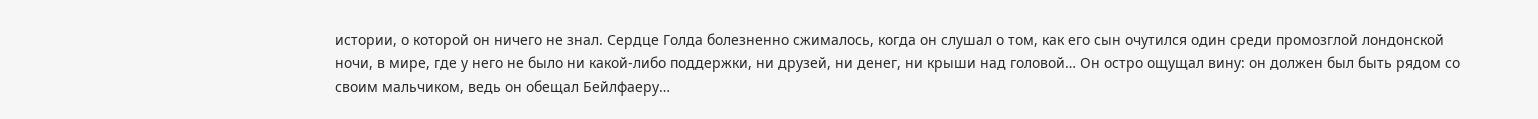истории, о которой он ничего не знал. Сердце Голда болезненно сжималось, когда он слушал о том, как его сын очутился один среди промозглой лондонской ночи, в мире, где у него не было ни какой-либо поддержки, ни друзей, ни денег, ни крыши над головой… Он остро ощущал вину: он должен был быть рядом со своим мальчиком, ведь он обещал Бейлфаеру…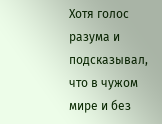Хотя голос разума и подсказывал, что в чужом мире и без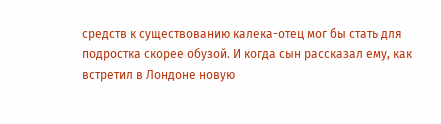средств к существованию калека-отец мог бы стать для подростка скорее обузой. И когда сын рассказал ему, как встретил в Лондоне новую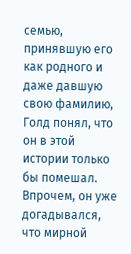семью, принявшую его как родного и даже давшую свою фамилию, Голд понял, что он в этой истории только бы помешал. Впрочем, он уже догадывался, что мирной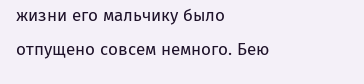жизни его мальчику было отпущено совсем немного. Бею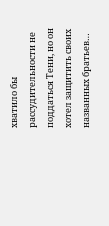хватило бы рассудительности не поддаться Тени, но он хотел защитить своих названных братьев…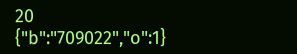20
{"b":"709022","o":1}